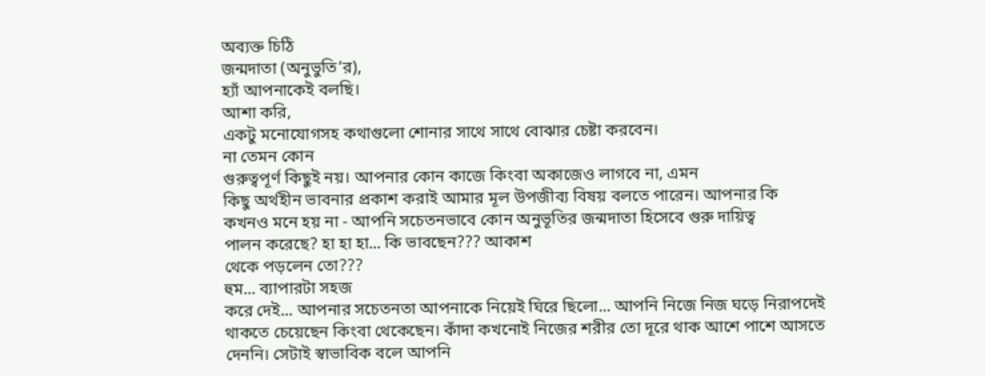অব্যক্ত চিঠি
জন্মদাতা (অনুভুতি’র),
হ্যাঁ আপনাকেই বলছি।
আশা করি,
একটু মনোযোগসহ কথাগুলো শোনার সাথে সাথে বোঝার চেষ্টা করবেন।
না তেমন কোন
গুরুত্বপূর্ণ কিছুই নয়। আপনার কোন কাজে কিংবা অকাজেও লাগবে না, এমন
কিছু অর্থহীন ভাবনার প্রকাশ করাই আমার মূল উপজীব্য বিষয় বলতে পারেন। আপনার কি
কখনও মনে হয় না - আপনি সচেতনভাবে কোন অনুভূতির জন্মদাতা হিসেবে গুরু দায়িত্ব
পালন করেছে? হা হা হা... কি ভাবছেন??? আকাশ
থেকে পড়লেন তো???
হুম... ব্যাপারটা সহজ
করে দেই... আপনার সচেতনতা আপনাকে নিয়েই ঘিরে ছিলো... আপনি নিজে নিজ ঘড়ে নিরাপদেই
থাকতে চেয়েছেন কিংবা থেকেছেন। কাঁদা কখনোই নিজের শরীর তো দূরে থাক আশে পাশে আসতে
দেননি। সেটাই স্বাভাবিক বলে আপনি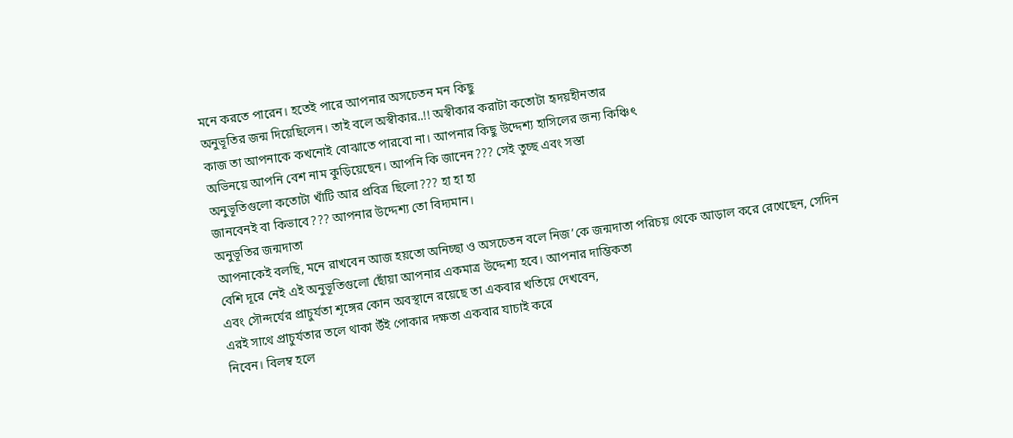মনে করতে পারেন। হতেই পারে আপনার অসচেতন মন কিছু
অনুভূতির জন্ম দিয়েছিলেন। তাই বলে অস্বীকার..!! অস্বীকার করাটা কতোটা হৃদয়হীনতার
কাজ তা আপনাকে কখনোই বোঝাতে পারবো না। আপনার কিছু উদ্দেশ্য হাসিলের জন্য কিঞ্চিৎ
অভিনয়ে আপনি বেশ নাম কুড়িয়েছেন। আপনি কি জানেন??? সেই তুচ্ছ এবং সস্তা
অনুভূতিগুলো কতোটা খাঁটি আর প্রবিত্র ছিলো??? হা হা হা
জানবেনই বা কিভাবে??? আপনার উদ্দেশ্য তো বিদ্যমান।
অনুভূতির জন্মদাতা
আপনাকেই বলছি, মনে রাখবেন আজ হয়তো অনিচ্ছা ও অসচেতন বলে নিজ’কে জন্মদাতা পরিচয় থেকে আড়াল করে রেখেছেন, সেদিন
বেশি দূরে নেই এই অনুভূতিগুলো ছোঁয়া আপনার একমাত্র উদ্দেশ্য হবে। আপনার দাম্ভিকতা
এবং সৌন্দর্যের প্রাচুর্যতা শৃঙ্গের কোন অবস্থানে রয়েছে তা একবার খতিয়ে দেখবেন,
এরই সাথে প্রাচুর্যতার তলে থাকা উঁই পোকার দক্ষতা একবার যাচাই করে
নিবেন। বিলম্ব হলে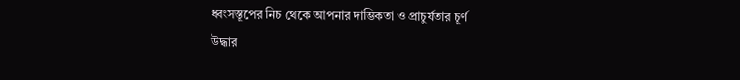ধ্বংসস্তূপের নিচ থেকে আপনার দাম্ভিকতা ও প্রাচুর্যতার চূর্ণ
উদ্ধার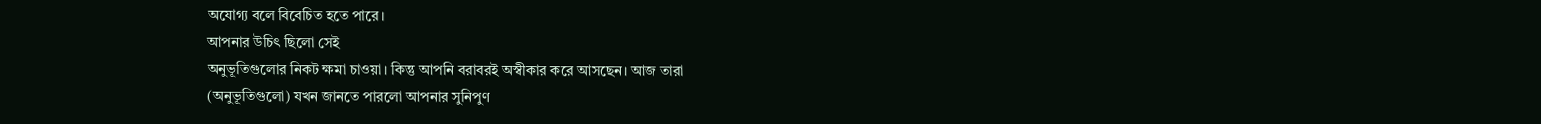অযোগ্য বলে বিবেচিত হতে পারে।
আপনার উচিৎ ছিলো সেই
অনুভূতিগুলোর নিকট ক্ষমা চাওয়া। কিন্তু আপনি বরাবরই অস্বীকার করে আসছেন। আজ তারা
(অনুভূতিগুলো) যখন জানতে পারলো আপনার সুনিপুণ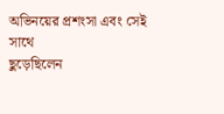অভিনয়ের প্রশংসা এবং সেই সাথে
ছুড়েছিলেন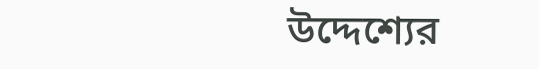উদ্দেশ্যের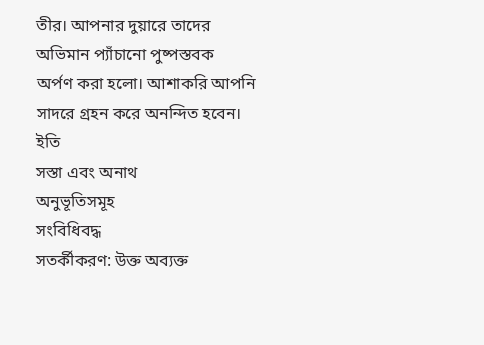তীর। আপনার দুয়ারে তাদের অভিমান প্যাঁচানো পুষ্পস্তবক
অর্পণ করা হলো। আশাকরি আপনি সাদরে গ্রহন করে অনন্দিত হবেন।
ইতি
সস্তা এবং অনাথ
অনুভূতিসমূহ
সংবিধিবদ্ধ
সতর্কীকরণ: উক্ত অব্যক্ত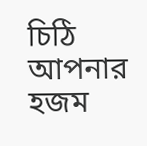চিঠি আপনার হজম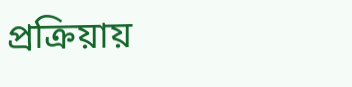প্রক্রিয়ায়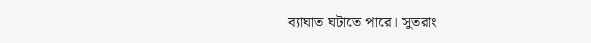ব্যাঘাত ঘটাতে পারে। সুতরাং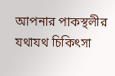আপনার পাকস্থলীর যথাযথ চিকিৎসা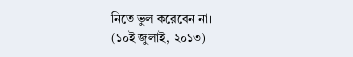নিতে ভুল করেবেন না।
(১০ই জুলাই, ২০১৩)